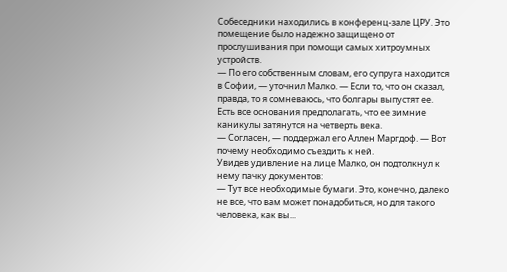Собеседники находились в конференц-зале ЦРУ. Это помещение было надежно защищено от прослушивания при помощи самых хитроумных устройств.
— По его собственным словам, его супруга находится в Софии, — уточнил Малко. — Если то, что он сказал, правда, то я сомневаюсь, что болгары выпустят ее. Есть все основания предполагать, что ее зимние каникулы затянутся на четверть века.
— Согласен, — поддержал его Аллен Маргдоф. — Вот почему необходимо съездить к ней.
Увидев удивление на лице Малко, он подтолкнул к нему пачку документов:
— Тут все необходимые бумаги. Это, конечно, далеко не все, что вам может понадобиться, но для такого человека, как вы...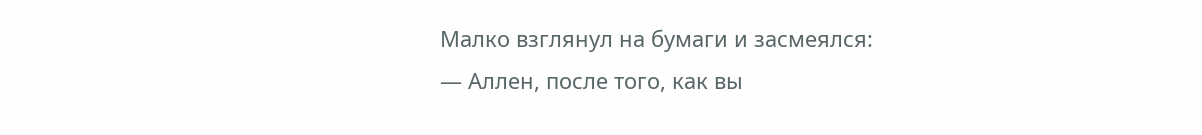Малко взглянул на бумаги и засмеялся:
— Аллен, после того, как вы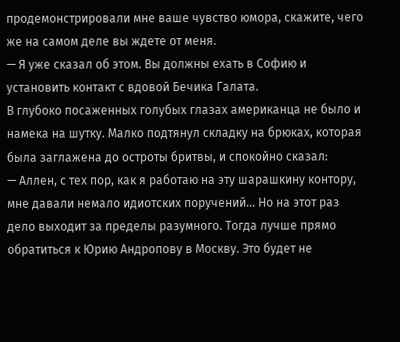продемонстрировали мне ваше чувство юмора, скажите, чего же на самом деле вы ждете от меня.
— Я уже сказал об этом. Вы должны ехать в Софию и установить контакт с вдовой Бечика Галата.
В глубоко посаженных голубых глазах американца не было и намека на шутку. Малко подтянул складку на брюках, которая была заглажена до остроты бритвы, и спокойно сказал:
— Аллен, с тех пор, как я работаю на эту шарашкину контору, мне давали немало идиотских поручений... Но на этот раз дело выходит за пределы разумного. Тогда лучше прямо обратиться к Юрию Андропову в Москву. Это будет не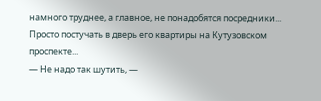намного труднее, а главное, не понадобятся посредники... Просто постучать в дверь его квартиры на Кутузовском проспекте...
— Не надо так шутить, —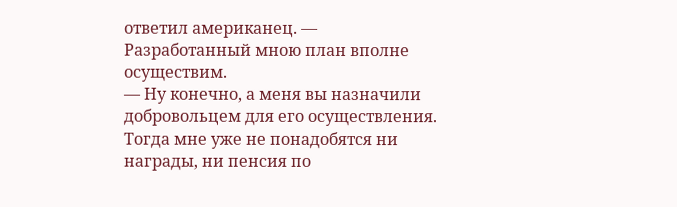ответил американец. — Разработанный мною план вполне осуществим.
— Ну конечно, а меня вы назначили добровольцем для его осуществления. Тогда мне уже не понадобятся ни награды, ни пенсия по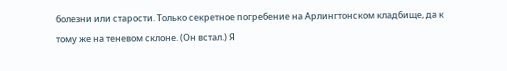болезни или старости. Только секретное погребение на Арлингтонском кладбище, да к тому же на теневом склоне. (Он встал.) Я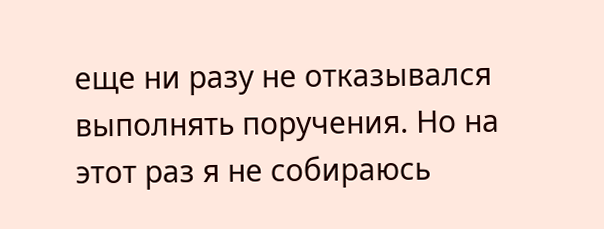еще ни разу не отказывался выполнять поручения. Но на этот раз я не собираюсь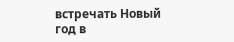встречать Новый год в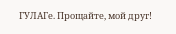ГУЛАГе. Прощайте, мой друг!